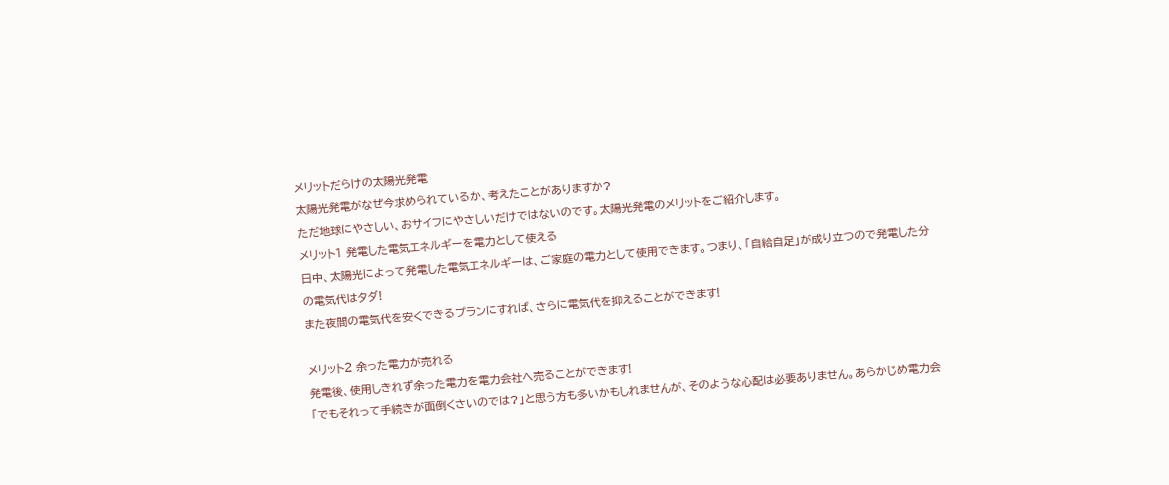メリットだらけの太陽光発電
太陽光発電がなぜ今求められているか、考えたことがありますか?
ただ地球にやさしい、おサイフにやさしいだけではないのです。太陽光発電のメリットをご紹介します。
メリット1 発電した電気エネルギーを電力として使える
日中、太陽光によって発電した電気エネルギーは、ご家庭の電力として使用できます。つまり、「自給自足」が成り立つので発電した分の電気代はタダ!
また夜間の電気代を安くできるプランにすれば、さらに電気代を抑えることができます!

メリット2 余った電力が売れる
発電後、使用しきれず余った電力を電力会社へ売ることができます!
「でもそれって手続きが面倒くさいのでは?」と思う方も多いかもしれませんが、そのような心配は必要ありません。あらかじめ電力会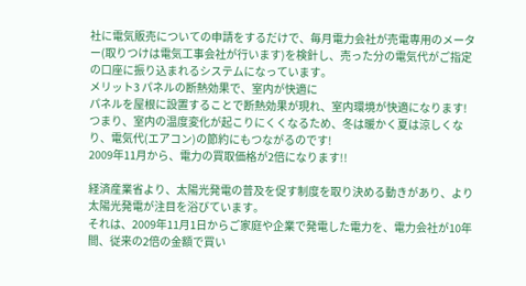社に電気販売についての申請をするだけで、毎月電力会社が売電専用のメーター(取りつけは電気工事会社が行います)を検針し、売った分の電気代がご指定の口座に振り込まれるシステムになっています。
メリット3 パネルの断熱効果で、室内が快適に
パネルを屋根に設置することで断熱効果が現れ、室内環境が快適になります!
つまり、室内の温度変化が起こりにくくなるため、冬は暖かく夏は涼しくなり、電気代(エアコン)の節約にもつながるのです!
2009年11月から、電力の買取価格が2倍になります!!

経済産業省より、太陽光発電の普及を促す制度を取り決める動きがあり、より太陽光発電が注目を浴びています。
それは、2009年11月1日からご家庭や企業で発電した電力を、電力会社が10年間、従来の2倍の金額で買い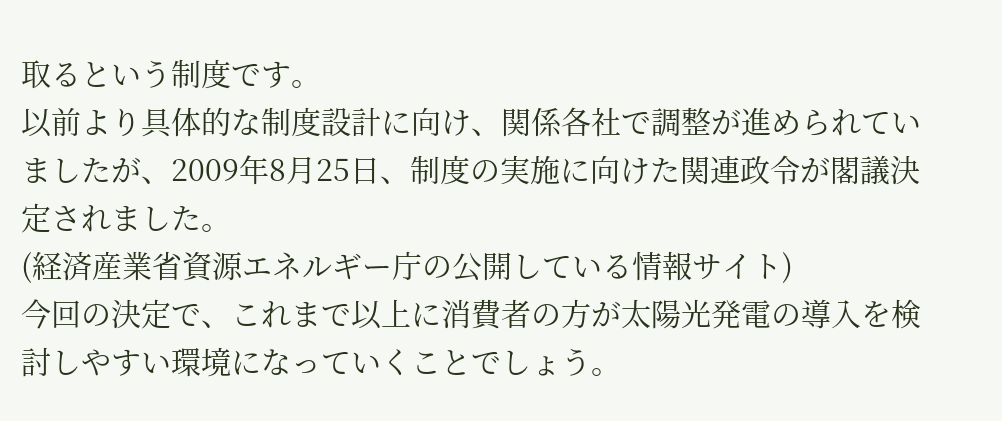取るという制度です。
以前より具体的な制度設計に向け、関係各社で調整が進められていましたが、2009年8月25日、制度の実施に向けた関連政令が閣議決定されました。
(経済産業省資源エネルギー庁の公開している情報サイト)
今回の決定で、これまで以上に消費者の方が太陽光発電の導入を検討しやすい環境になっていくことでしょう。